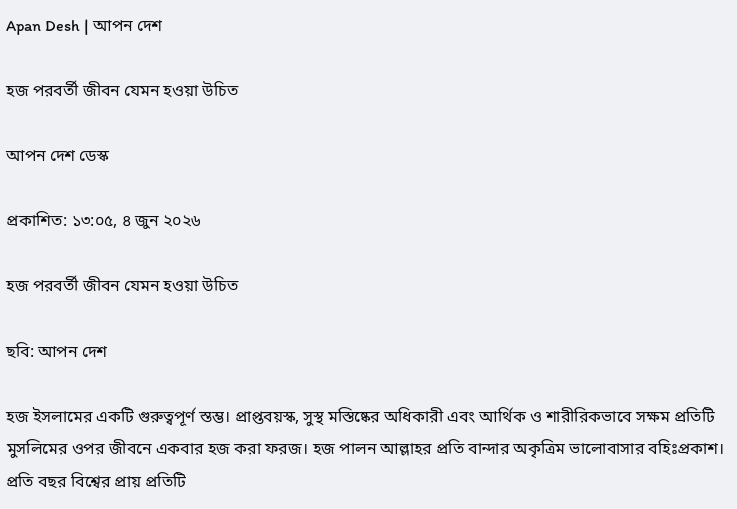Apan Desh | আপন দেশ

হজ পরবর্তী জীবন যেমন হওয়া উচিত

আপন দেশ ডেস্ক

প্রকাশিত: ১৩:০৫, ৪ জুন ২০২৬

হজ পরবর্তী জীবন যেমন হওয়া উচিত

ছবি: আপন দেশ

হজ ইসলামের একটি গুরুত্বপূর্ণ স্তম্ভ। প্রাপ্তবয়স্ক, সুস্থ মস্তিষ্কের অধিকারী এবং আর্থিক ও শারীরিকভাবে সক্ষম প্রতিটি মুসলিমের ওপর জীবনে একবার হজ করা ফরজ। হজ পালন আল্লাহর প্রতি বান্দার অকৃত্রিম ভালোবাসার বহিঃপ্রকাশ। প্রতি বছর বিশ্বের প্রায় প্রতিটি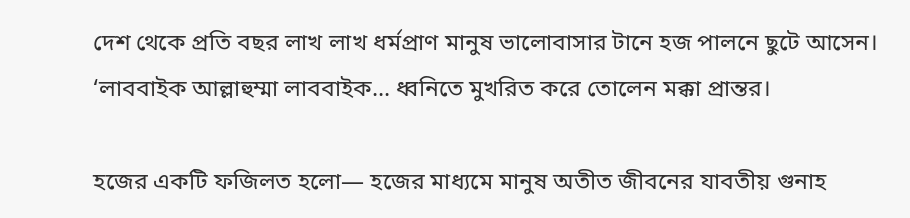দেশ থেকে প্রতি বছর লাখ লাখ ধর্মপ্রাণ মানুষ ভালোবাসার টানে হজ পালনে ছুটে আসেন। ‘লাববাইক আল্লাহুম্মা লাববাইক... ধ্বনিতে মুখরিত করে তোলেন মক্কা প্রান্তর।

হজের একটি ফজিলত হলো— হজের মাধ্যমে মানুষ অতীত জীবনের যাবতীয় গুনাহ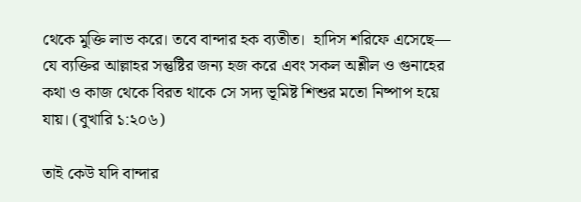থেকে মুক্তি লাভ করে। তবে বান্দার হক ব্যতীত।  হাদিস শরিফে এসেছে— যে ব্যক্তির আল্লাহর সন্তুষ্টির জন্য হজ করে এবং সকল অশ্লীল ও গুনাহের কথা ও কাজ থেকে বিরত থাকে সে সদ্য ভূমিষ্ট শিশুর মতো নিষ্পাপ হয়ে যায়। (বুখারি ১:২০৬)

তাই কেউ যদি বান্দার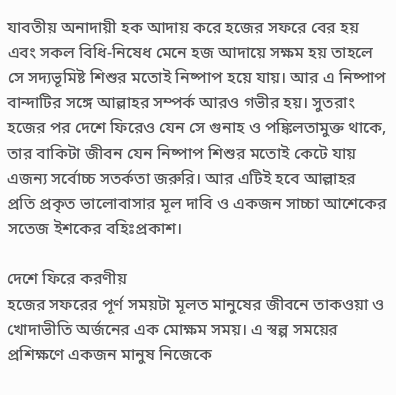যাবতীয় অনাদায়ী হক আদায় করে হজের সফরে বের হয় এবং সকল বিধি-নিষেধ মেনে হজ আদায়ে সক্ষম হয় তাহলে সে সদ্যভূমিষ্ট শিশুর মতোই নিষ্পাপ হয়ে যায়। আর এ নিষ্পাপ বান্দাটির সঙ্গে আল্লাহর সম্পর্ক আরও গভীর হয়। সুতরাং হজের পর দেশে ফিরেও যেন সে গুনাহ ও পঙ্কিলতামুক্ত থাকে, তার বাকিটা জীবন যেন নিষ্পাপ শিশুর মতোই কেটে যায় এজন্য সর্বোচ্চ সতর্কতা জরুরি। আর এটিই হবে আল্লাহর প্রতি প্রকৃত ভালোবাসার মূল দাবি ও একজন সাচ্চা আশেকের সতেজ ইশকের বহিঃপ্রকাশ।

দেশে ফিরে করণীয়
হজের সফরের পূর্ণ সময়টা মূলত মানুষের জীবনে তাকওয়া ও খোদাভীতি অর্জনের এক মোক্ষম সময়। এ স্বল্প সময়ের প্রশিক্ষণে একজন মানুষ নিজেকে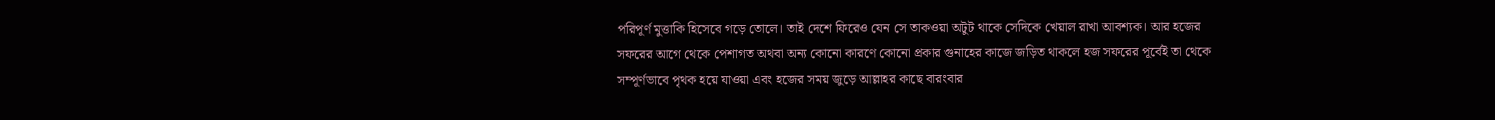পরিপূর্ণ মুত্তাকি হিসেবে গড়ে তোলে। তাই দেশে ফিরেও যেন সে তাকওয়া অটুট থাকে সেদিকে খেয়াল রাখা আবশ্যক। আর হজের সফরের আগে থেকে পেশাগত অথবা অন্য কোনো কারণে কোনো প্রকার গুনাহের কাজে জড়িত থাকলে হজ সফরের পূর্বেই তা থেকে সম্পূর্ণভাবে পৃথক হয়ে যাওয়া এবং হজের সময় জুড়ে আল্লাহর কাছে বারংবার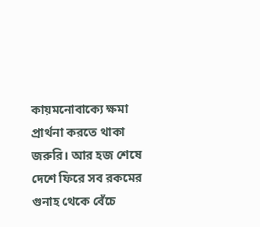কায়মনোবাক্যে ক্ষমা প্রার্থনা করতে থাকা জরুরি। আর হজ শেষে দেশে ফিরে সব রকমের গুনাহ থেকে বেঁচে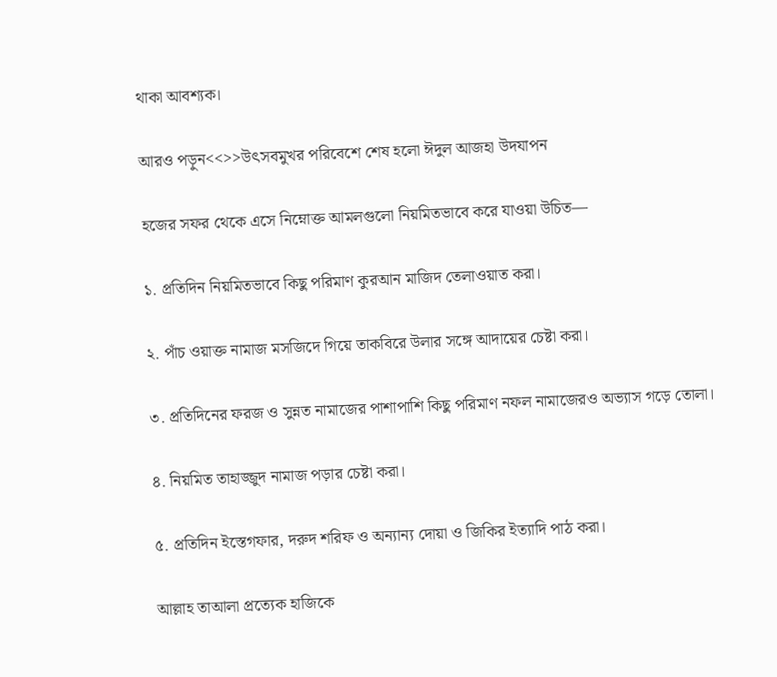থাকা আবশ্যক।

আরও পড়ুন<<>>উৎসবমুখর পরিবেশে শেষ হলো ঈদুল আজহা উদযাপন

হজের সফর থেকে এসে নিম্নোক্ত আমলগুলো নিয়মিতভাবে করে যাওয়া উচিত—

১. প্রতিদিন নিয়মিতভাবে কিছু পরিমাণ কুরআন মাজিদ তেলাওয়াত করা।

২. পাঁচ ওয়াক্ত নামাজ মসজিদে গিয়ে তাকবিরে উলার সঙ্গে আদায়ের চেষ্টা করা।

৩. প্রতিদিনের ফরজ ও সুন্নত নামাজের পাশাপাশি কিছু পরিমাণ নফল নামাজেরও অভ্যাস গড়ে তোলা।

৪. নিয়মিত তাহাজ্জুদ নামাজ পড়ার চেষ্টা করা।

৫. প্রতিদিন ইস্তেগফার, দরুদ শরিফ ও অন্যান্য দোয়া ও জিকির ইত্যাদি পাঠ করা।

আল্লাহ তাআলা প্রত্যেক হাজিকে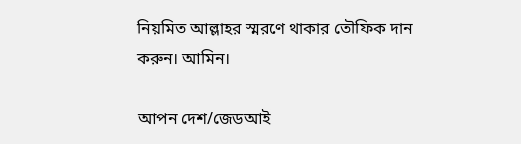নিয়মিত আল্লাহর স্মরণে থাকার তৌফিক দান করুন। আমিন।

আপন দেশ/জেডআই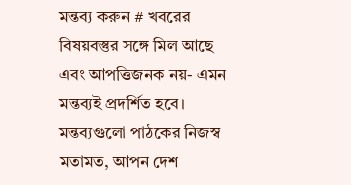মন্তব্য করুন # খবরের বিষয়বস্তুর সঙ্গে মিল আছে এবং আপত্তিজনক নয়- এমন মন্তব্যই প্রদর্শিত হবে। মন্তব্যগুলো পাঠকের নিজস্ব মতামত, আপন দেশ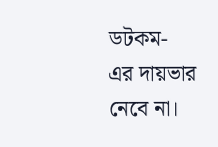ডটকম- এর দায়ভার নেবে না।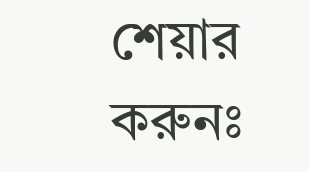শেয়ার করুনঃ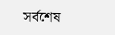সর্বশেষ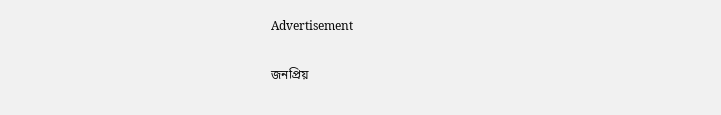Advertisement

জনপ্রিয়